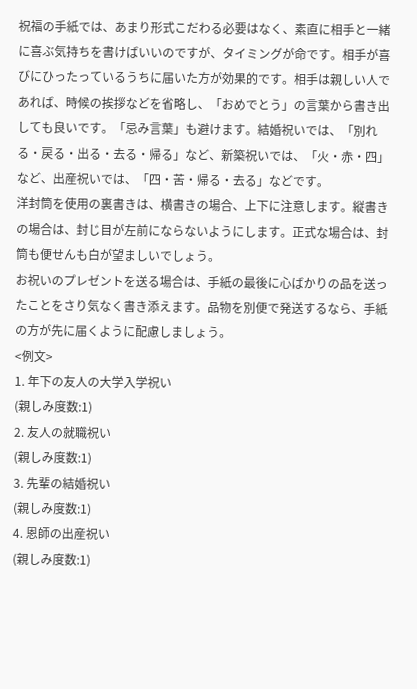祝福の手紙では、あまり形式こだわる必要はなく、素直に相手と一緒に喜ぶ気持ちを書けばいいのですが、タイミングが命です。相手が喜びにひったっているうちに届いた方が効果的です。相手は親しい人であれば、時候の挨拶などを省略し、「おめでとう」の言葉から書き出しても良いです。「忌み言葉」も避けます。結婚祝いでは、「別れる・戻る・出る・去る・帰る」など、新築祝いでは、「火・赤・四」など、出産祝いでは、「四・苦・帰る・去る」などです。
洋封筒を使用の裏書きは、横書きの場合、上下に注意します。縦書きの場合は、封じ目が左前にならないようにします。正式な場合は、封筒も便せんも白が望ましいでしょう。
お祝いのプレゼントを送る場合は、手紙の最後に心ばかりの品を送ったことをさり気なく書き添えます。品物を別便で発送するなら、手紙の方が先に届くように配慮しましょう。
<例文>
1. 年下の友人の大学入学祝い
(親しみ度数:1)
2. 友人の就職祝い
(親しみ度数:1)
3. 先輩の結婚祝い
(親しみ度数:1)
4. 恩師の出産祝い
(親しみ度数:1)